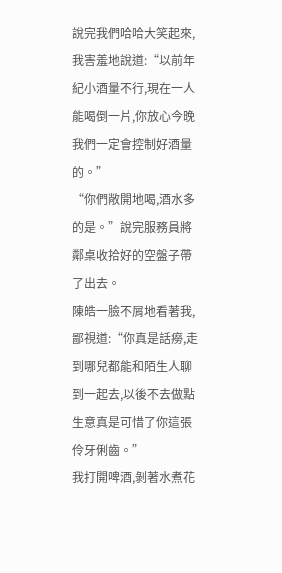說完我們哈哈大笑起來,我害羞地說道:“以前年紀小酒量不行,現在一人能喝倒一片,你放心今晚我們一定會控制好酒量的。”
“你們敞開地喝,酒水多的是。”說完服務員將鄰桌收拾好的空盤子帶了出去。
陳皓一臉不屑地看著我,鄙視道:“你真是話癆,走到哪兒都能和陌生人聊到一起去,以後不去做點生意真是可惜了你這張伶牙俐齒。”
我打開啤酒,剝著水煮花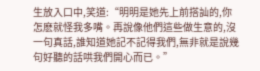生放入口中,笑道:“明明是她先上前搭訕的,你怎麽就怪我多嘴。再說像他們這些做生意的,沒一句真話,誰知道她記不記得我們,無非就是說幾句好聽的話哄我們開心而已。”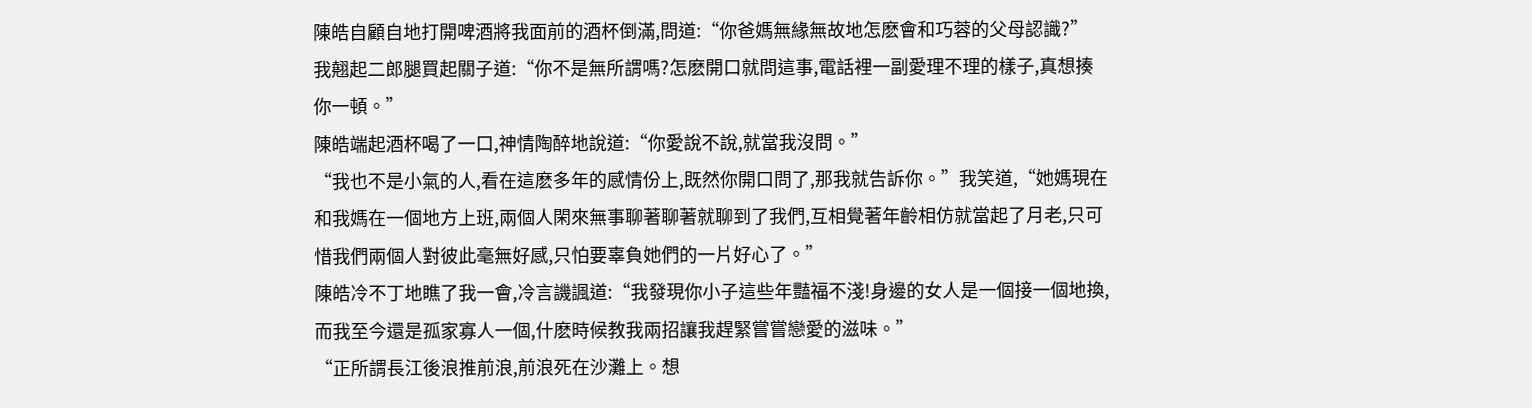陳皓自顧自地打開啤酒將我面前的酒杯倒滿,問道:“你爸媽無緣無故地怎麽會和巧蓉的父母認識?”
我翹起二郎腿買起關子道:“你不是無所謂嗎?怎麽開口就問這事,電話裡一副愛理不理的樣子,真想揍你一頓。”
陳皓端起酒杯喝了一口,神情陶醉地說道:“你愛說不說,就當我沒問。”
“我也不是小氣的人,看在這麽多年的感情份上,既然你開口問了,那我就告訴你。”我笑道,“她媽現在和我媽在一個地方上班,兩個人閑來無事聊著聊著就聊到了我們,互相覺著年齡相仿就當起了月老,只可惜我們兩個人對彼此毫無好感,只怕要辜負她們的一片好心了。”
陳皓冷不丁地瞧了我一會,冷言譏諷道:“我發現你小子這些年豔福不淺!身邊的女人是一個接一個地換,而我至今還是孤家寡人一個,什麽時候教我兩招讓我趕緊嘗嘗戀愛的滋味。”
“正所謂長江後浪推前浪,前浪死在沙灘上。想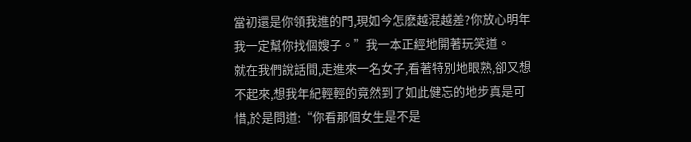當初還是你領我進的門,現如今怎麽越混越差?你放心明年我一定幫你找個嫂子。”我一本正經地開著玩笑道。
就在我們說話間,走進來一名女子,看著特別地眼熟,卻又想不起來,想我年紀輕輕的竟然到了如此健忘的地步真是可惜,於是問道:“你看那個女生是不是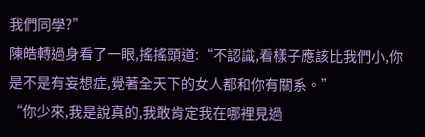我們同學?”
陳皓轉過身看了一眼,搖搖頭道:“不認識,看樣子應該比我們小,你是不是有妄想症,覺著全天下的女人都和你有關系。”
“你少來,我是說真的,我敢肯定我在哪裡見過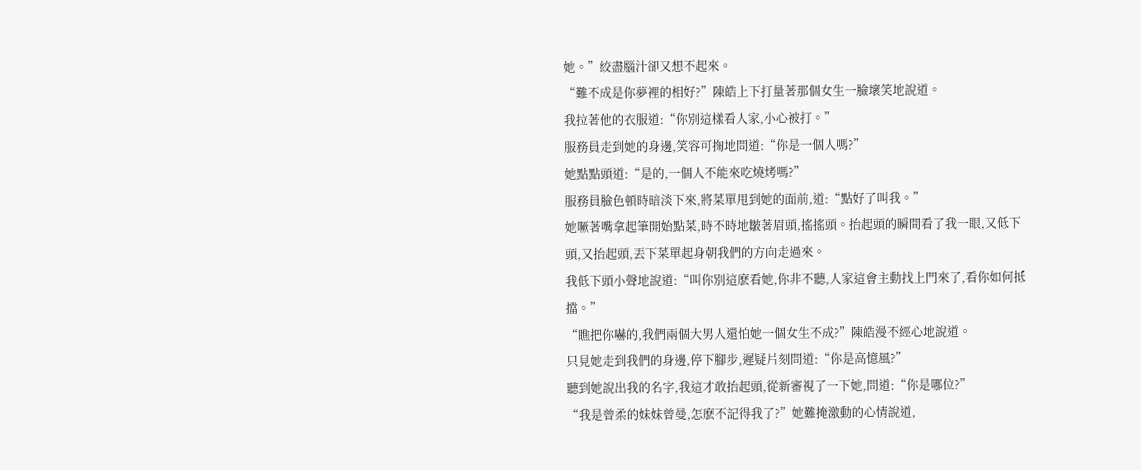她。”絞盡腦汁卻又想不起來。
“難不成是你夢裡的相好?”陳皓上下打量著那個女生一臉壞笑地說道。
我拉著他的衣服道:“你別這樣看人家,小心被打。”
服務員走到她的身邊,笑容可掬地問道:“你是一個人嗎?”
她點點頭道:“是的,一個人不能來吃燒烤嗎?”
服務員臉色頓時暗淡下來,將菜單甩到她的面前,道:“點好了叫我。”
她噘著嘴拿起筆開始點菜,時不時地皺著眉頭,搖搖頭。抬起頭的瞬間看了我一眼,又低下頭,又抬起頭,丟下菜單起身朝我們的方向走過來。
我低下頭小聲地說道:“叫你別這麽看她,你非不聽,人家這會主動找上門來了,看你如何抵擋。”
“瞧把你嚇的,我們兩個大男人還怕她一個女生不成?”陳皓漫不經心地說道。
只見她走到我們的身邊,停下腳步,遲疑片刻問道:“你是高憶風?”
聽到她說出我的名字,我這才敢抬起頭,從新審視了一下她,問道:“你是哪位?”
“我是曾柔的妹妹曾曼,怎麽不記得我了?”她難掩激動的心情說道,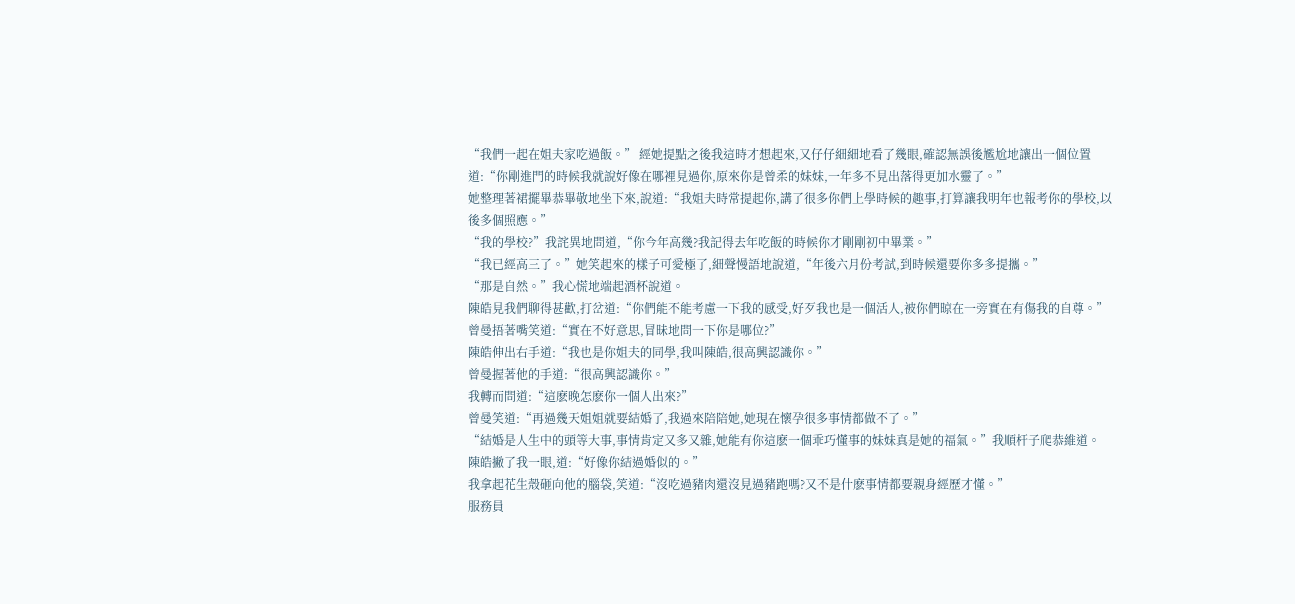“我們一起在姐夫家吃過飯。” 經她提點之後我這時才想起來,又仔仔細細地看了幾眼,確認無誤後尷尬地讓出一個位置道:“你剛進門的時候我就說好像在哪裡見過你,原來你是曾柔的妹妹,一年多不見出落得更加水靈了。”
她整理著裙擺畢恭畢敬地坐下來,說道:“我姐夫時常提起你,講了很多你們上學時候的趣事,打算讓我明年也報考你的學校,以後多個照應。”
“我的學校?”我詫異地問道,“你今年高幾?我記得去年吃飯的時候你才剛剛初中畢業。”
“我已經高三了。”她笑起來的樣子可愛極了,細聲慢語地說道,“年後六月份考試,到時候還要你多多提攜。”
“那是自然。”我心慌地端起酒杯說道。
陳皓見我們聊得甚歡,打岔道:“你們能不能考慮一下我的感受,好歹我也是一個活人,被你們晾在一旁實在有傷我的自尊。”
曾曼捂著嘴笑道:“實在不好意思,冒昧地問一下你是哪位?”
陳皓伸出右手道:“我也是你姐夫的同學,我叫陳皓,很高興認識你。”
曾曼握著他的手道:“很高興認識你。”
我轉而問道:“這麽晚怎麽你一個人出來?”
曾曼笑道:“再過幾天姐姐就要結婚了,我過來陪陪她,她現在懷孕很多事情都做不了。”
“結婚是人生中的頭等大事,事情肯定又多又雜,她能有你這麽一個乖巧懂事的妹妹真是她的福氣。”我順杆子爬恭維道。
陳皓撇了我一眼,道:“好像你結過婚似的。”
我拿起花生殼砸向他的腦袋,笑道:“沒吃過豬肉還沒見過豬跑嗎?又不是什麽事情都要親身經歷才懂。”
服務員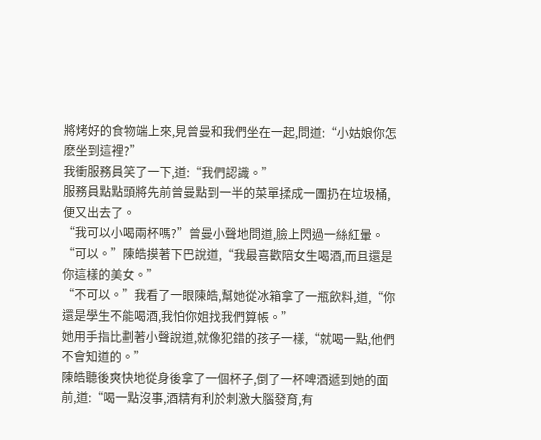將烤好的食物端上來,見曾曼和我們坐在一起,問道:“小姑娘你怎麽坐到這裡?”
我衝服務員笑了一下,道:“我們認識。”
服務員點點頭將先前曾曼點到一半的菜單揉成一團扔在垃圾桶, 便又出去了。
“我可以小喝兩杯嗎?”曾曼小聲地問道,臉上閃過一絲紅暈。
“可以。”陳皓摸著下巴說道,“我最喜歡陪女生喝酒,而且還是你這樣的美女。”
“不可以。”我看了一眼陳皓,幫她從冰箱拿了一瓶飲料,道,“你還是學生不能喝酒,我怕你姐找我們算帳。”
她用手指比劃著小聲說道,就像犯錯的孩子一樣,“就喝一點,他們不會知道的。”
陳皓聽後爽快地從身後拿了一個杯子,倒了一杯啤酒遞到她的面前,道:“喝一點沒事,酒精有利於刺激大腦發育,有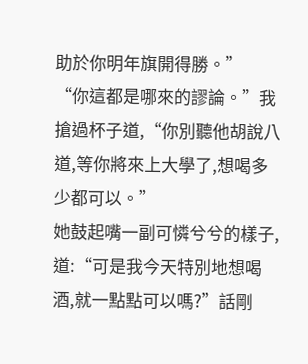助於你明年旗開得勝。”
“你這都是哪來的謬論。”我搶過杯子道,“你別聽他胡說八道,等你將來上大學了,想喝多少都可以。”
她鼓起嘴一副可憐兮兮的樣子,道:“可是我今天特別地想喝酒,就一點點可以嗎?”話剛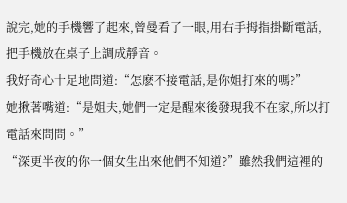說完,她的手機響了起來,曾曼看了一眼,用右手拇指掛斷電話,把手機放在桌子上調成靜音。
我好奇心十足地問道:“怎麽不接電話,是你姐打來的嗎?”
她揪著嘴道:“是姐夫,她們一定是醒來後發現我不在家,所以打電話來問問。”
“深更半夜的你一個女生出來他們不知道?”雖然我們這裡的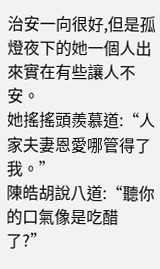治安一向很好,但是孤燈夜下的她一個人出來實在有些讓人不安。
她搖搖頭羨慕道:“人家夫妻恩愛哪管得了我。”
陳皓胡說八道:“聽你的口氣像是吃醋了?”